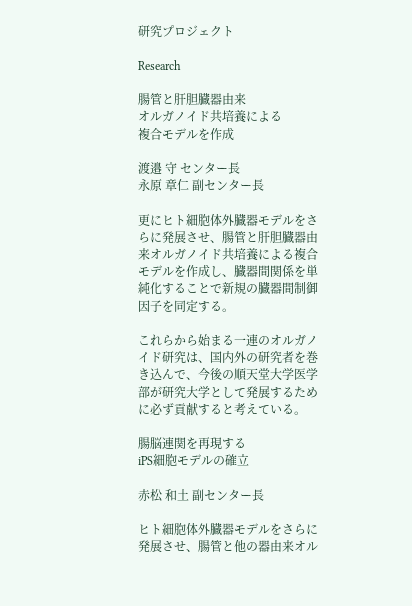研究プロジェクト

Research

腸管と肝胆臓器由来
オルガノイド共培養による
複合モデルを作成

渡邉 守 センター長
永原 章仁 副センター長

更にヒト細胞体外臓器モデルをさらに発展させ、腸管と肝胆臓器由来オルガノイド共培養による複合モデルを作成し、臓器間関係を単純化することで新規の臓器間制御因子を同定する。

これらから始まる一連のオルガノイド研究は、国内外の研究者を巻き込んで、今後の順天堂大学医学部が研究大学として発展するために必ず貢献すると考えている。

腸脳連関を再現する
iPS細胞モデルの確立

赤松 和土 副センター長

ヒト細胞体外臓器モデルをさらに発展させ、腸管と他の器由来オル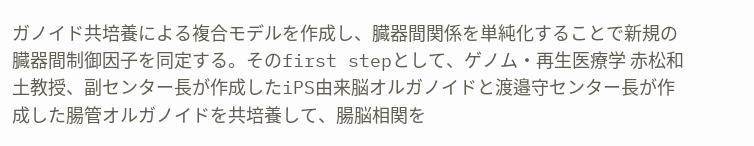ガノイド共培養による複合モデルを作成し、臓器間関係を単純化することで新規の臓器間制御因子を同定する。そのfirst stepとして、ゲノム・再生医療学 赤松和土教授、副センター長が作成したiPS由来脳オルガノイドと渡邉守センター長が作成した腸管オルガノイドを共培養して、腸脳相関を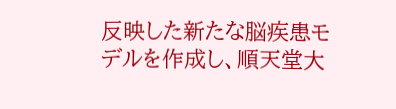反映した新たな脳疾患モデルを作成し、順天堂大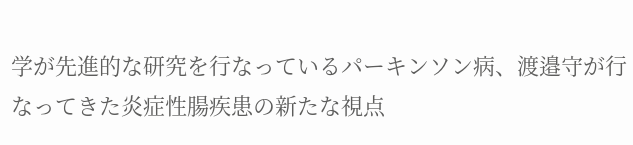学が先進的な研究を行なっているパーキンソン病、渡邉守が行なってきた炎症性腸疾患の新たな視点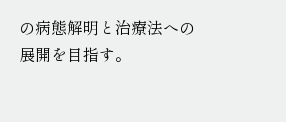の病態解明と治療法への展開を目指す。